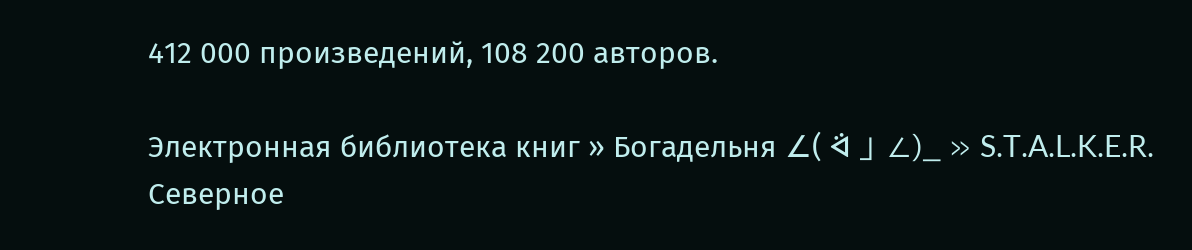412 000 произведений, 108 200 авторов.

Электронная библиотека книг » Богадельня ∠( ᐛ 」∠)_ » S.T.A.L.K.E.R. Северное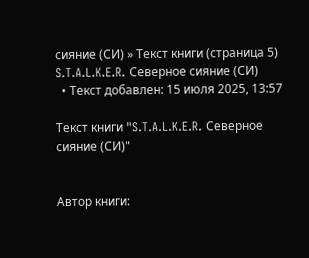сияние (СИ) » Текст книги (страница 5)
S.T.A.L.K.E.R. Северное сияние (СИ)
  • Текст добавлен: 15 июля 2025, 13:57

Текст книги "S.T.A.L.K.E.R. Северное сияние (СИ)"


Автор книги: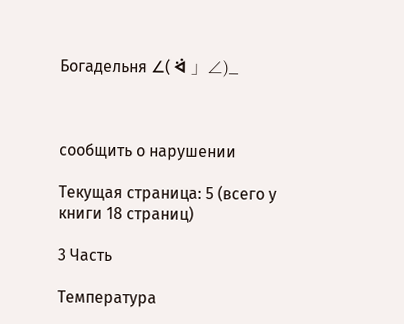Богадельня ∠( ᐛ 」∠)_



сообщить о нарушении

Текущая страница: 5 (всего у книги 18 страниц)

3 Часть

Температура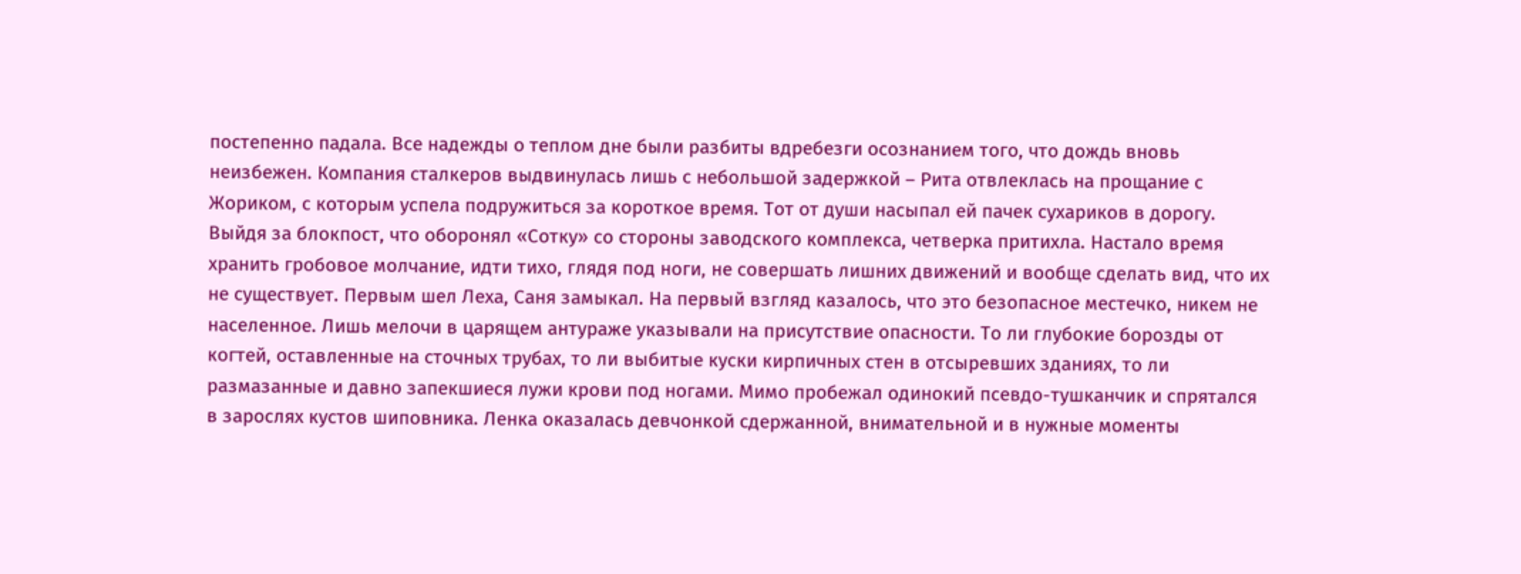постепенно падала. Все надежды о теплом дне были разбиты вдребезги осознанием того, что дождь вновь неизбежен. Компания сталкеров выдвинулась лишь с небольшой задержкой – Рита отвлеклась на прощание с Жориком, с которым успела подружиться за короткое время. Тот от души насыпал ей пачек сухариков в дорогу. Выйдя за блокпост, что оборонял «Сотку» со стороны заводского комплекса, четверка притихла. Настало время хранить гробовое молчание, идти тихо, глядя под ноги, не совершать лишних движений и вообще сделать вид, что их не существует. Первым шел Леха, Саня замыкал. На первый взгляд казалось, что это безопасное местечко, никем не населенное. Лишь мелочи в царящем антураже указывали на присутствие опасности. То ли глубокие борозды от когтей, оставленные на сточных трубах, то ли выбитые куски кирпичных стен в отсыревших зданиях, то ли размазанные и давно запекшиеся лужи крови под ногами. Мимо пробежал одинокий псевдо-тушканчик и спрятался в зарослях кустов шиповника. Ленка оказалась девчонкой сдержанной, внимательной и в нужные моменты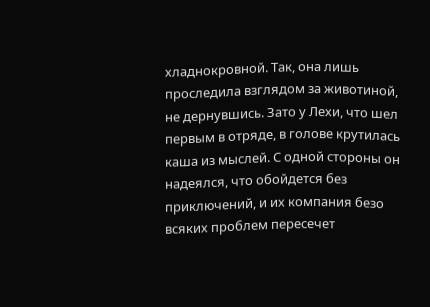хладнокровной. Так, она лишь проследила взглядом за животиной, не дернувшись. Зато у Лехи, что шел первым в отряде, в голове крутилась каша из мыслей. С одной стороны он надеялся, что обойдется без приключений, и их компания безо всяких проблем пересечет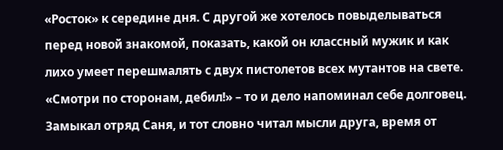«Росток» к середине дня. С другой же хотелось повыделываться перед новой знакомой, показать, какой он классный мужик и как лихо умеет перешмалять с двух пистолетов всех мутантов на свете. «Смотри по сторонам, дебил!» – то и дело напоминал себе долговец. Замыкал отряд Саня, и тот словно читал мысли друга, время от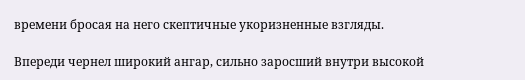времени бросая на него скептичные укоризненные взгляды.

Впереди чернел широкий ангар, сильно заросший внутри высокой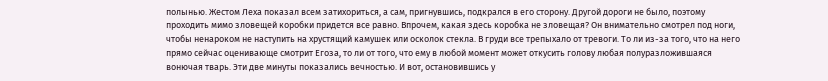полынью. Жестом Леха показал всем затихориться, а сам, пригнувшись, подкрался в его сторону. Другой дороги не было, поэтому проходить мимо зловещей коробки придется все равно. Впрочем, какая здесь коробка не зловещая? Он внимательно смотрел под ноги, чтобы ненароком не наступить на хрустящий камушек или осколок стекла. В груди все трепыхало от тревоги. То ли из-за того, что на него прямо сейчас оценивающе смотрит Егоза, то ли от того, что ему в любой момент может откусить голову любая полуразложившаяся вонючая тварь. Эти две минуты показались вечностью. И вот, остановившись у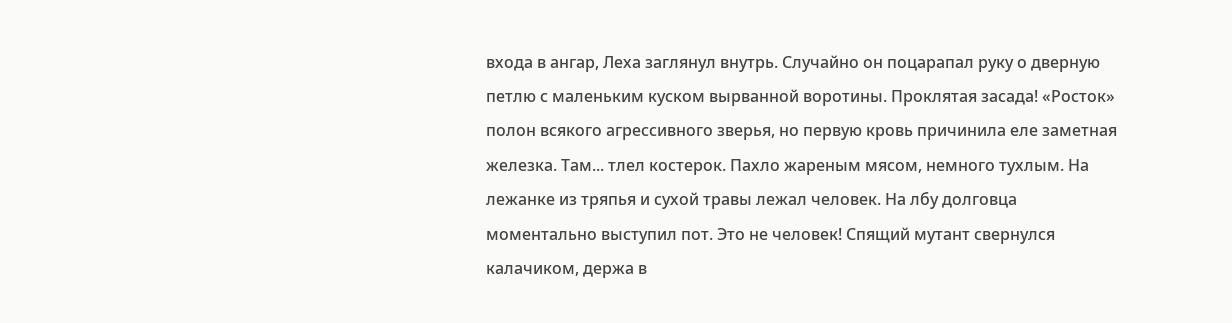входа в ангар, Леха заглянул внутрь. Случайно он поцарапал руку о дверную петлю с маленьким куском вырванной воротины. Проклятая засада! «Росток» полон всякого агрессивного зверья, но первую кровь причинила еле заметная железка. Там... тлел костерок. Пахло жареным мясом, немного тухлым. На лежанке из тряпья и сухой травы лежал человек. На лбу долговца моментально выступил пот. Это не человек! Спящий мутант свернулся калачиком, держа в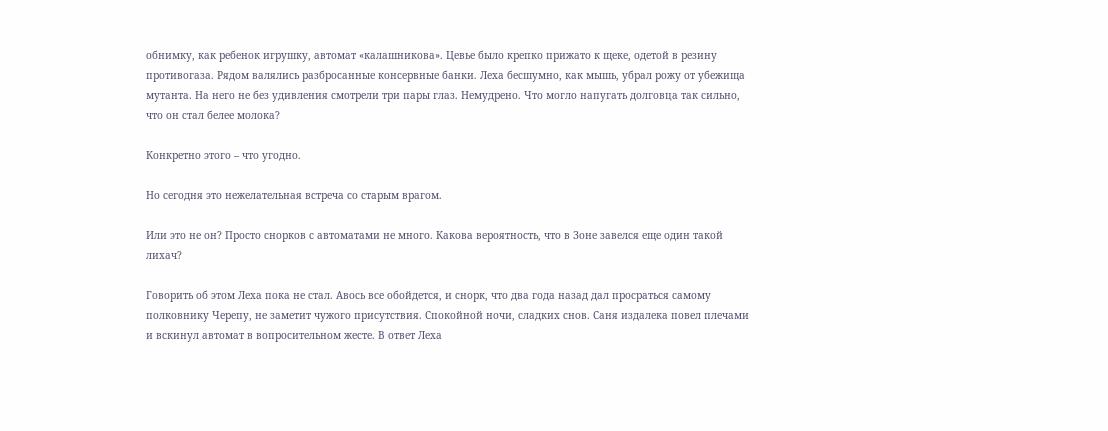обнимку, как ребенок игрушку, автомат «калашникова». Цевье было крепко прижато к щеке, одетой в резину противогаза. Рядом валялись разбросанные консервные банки. Леха бесшумно, как мышь, убрал рожу от убежища мутанта. На него не без удивления смотрели три пары глаз. Немудрено. Что могло напугать долговца так сильно, что он стал белее молока?

Конкретно этого – что угодно.

Но сегодня это нежелательная встреча со старым врагом.

Или это не он? Просто снорков с автоматами не много. Какова вероятность, что в Зоне завелся еще один такой лихач?

Говорить об этом Леха пока не стал. Авось все обойдется, и снорк, что два года назад дал просраться самому полковнику Черепу, не заметит чужого присутствия. Спокойной ночи, сладких снов. Саня издалека повел плечами и вскинул автомат в вопросительном жесте. В ответ Леха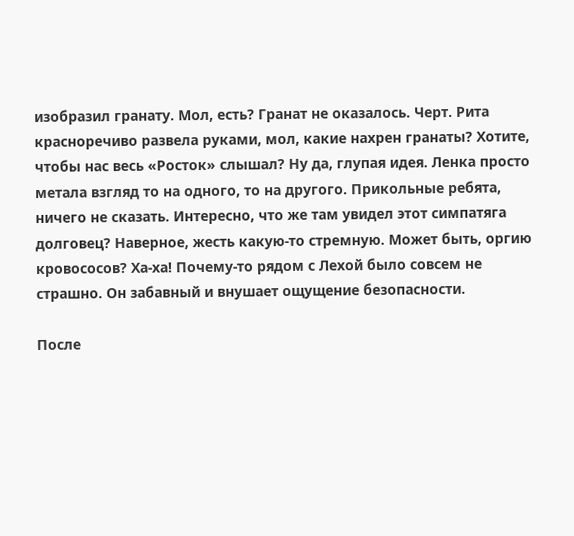изобразил гранату. Мол, есть? Гранат не оказалось. Черт. Рита красноречиво развела руками, мол, какие нахрен гранаты? Хотите, чтобы нас весь «Росток» слышал? Ну да, глупая идея. Ленка просто метала взгляд то на одного, то на другого. Прикольные ребята, ничего не сказать. Интересно, что же там увидел этот симпатяга долговец? Наверное, жесть какую-то стремную. Может быть, оргию кровососов? Ха-ха! Почему-то рядом с Лехой было совсем не страшно. Он забавный и внушает ощущение безопасности.

После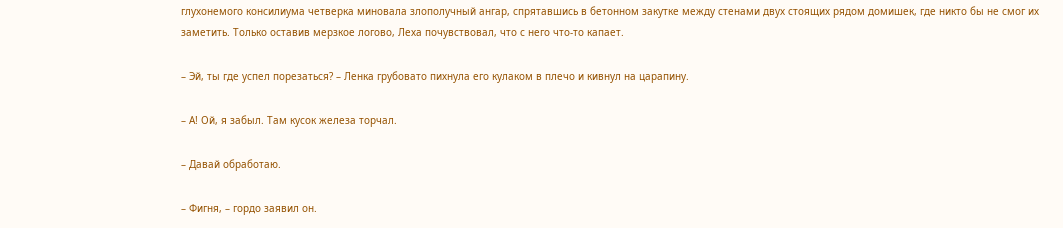глухонемого консилиума четверка миновала злополучный ангар, спрятавшись в бетонном закутке между стенами двух стоящих рядом домишек, где никто бы не смог их заметить. Только оставив мерзкое логово, Леха почувствовал, что с него что-то капает.

– Эй, ты где успел порезаться? – Ленка грубовато пихнула его кулаком в плечо и кивнул на царапину.

– А! Ой, я забыл. Там кусок железа торчал.

– Давай обработаю.

– Фигня, – гордо заявил он.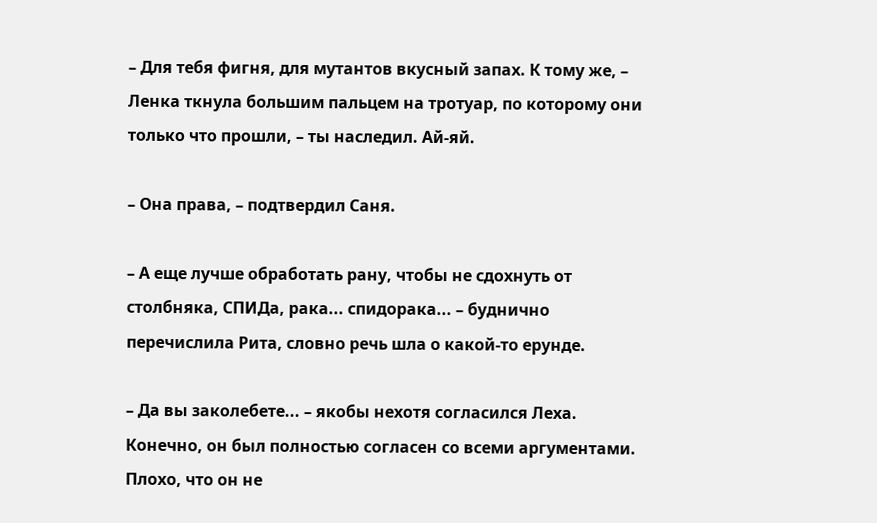– Для тебя фигня, для мутантов вкусный запах. К тому же, – Ленка ткнула большим пальцем на тротуар, по которому они только что прошли, – ты наследил. Ай-яй.

– Она права, – подтвердил Саня.

– А еще лучше обработать рану, чтобы не сдохнуть от столбняка, СПИДа, рака... спидорака... – буднично перечислила Рита, словно речь шла о какой-то ерунде.

– Да вы заколебете... – якобы нехотя согласился Леха. Конечно, он был полностью согласен со всеми аргументами. Плохо, что он не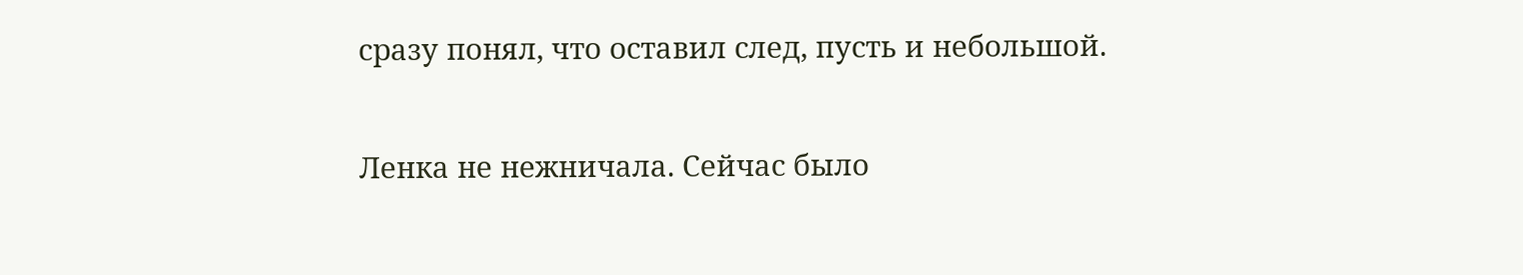сразу понял, что оставил след, пусть и небольшой.

Ленка не нежничала. Сейчас было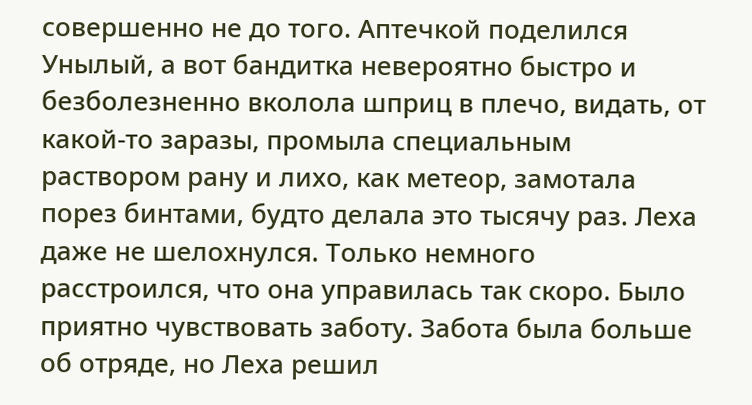совершенно не до того. Аптечкой поделился Унылый, а вот бандитка невероятно быстро и безболезненно вколола шприц в плечо, видать, от какой-то заразы, промыла специальным раствором рану и лихо, как метеор, замотала порез бинтами, будто делала это тысячу раз. Леха даже не шелохнулся. Только немного расстроился, что она управилась так скоро. Было приятно чувствовать заботу. Забота была больше об отряде, но Леха решил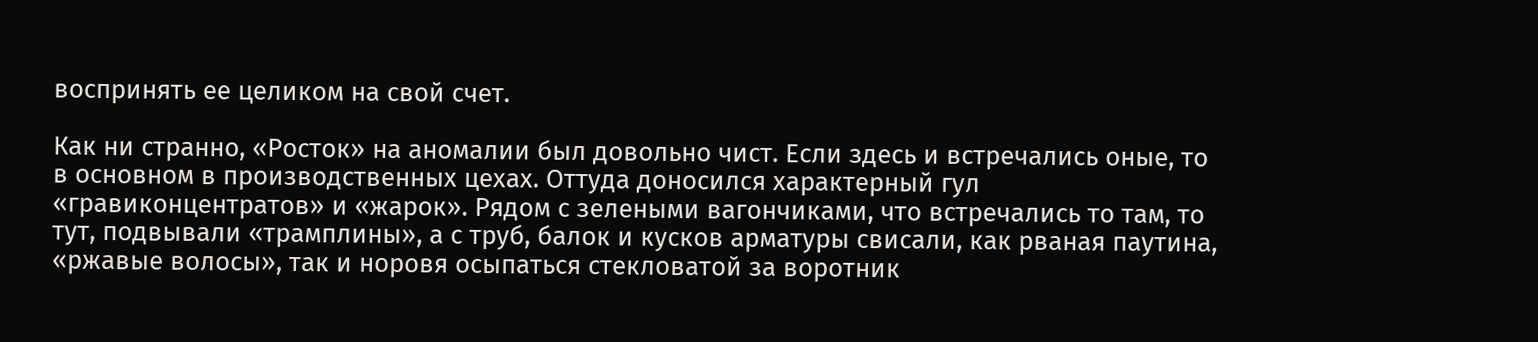воспринять ее целиком на свой счет.

Как ни странно, «Росток» на аномалии был довольно чист. Если здесь и встречались оные, то в основном в производственных цехах. Оттуда доносился характерный гул «гравиконцентратов» и «жарок». Рядом с зелеными вагончиками, что встречались то там, то тут, подвывали «трамплины», а с труб, балок и кусков арматуры свисали, как рваная паутина, «ржавые волосы», так и норовя осыпаться стекловатой за воротник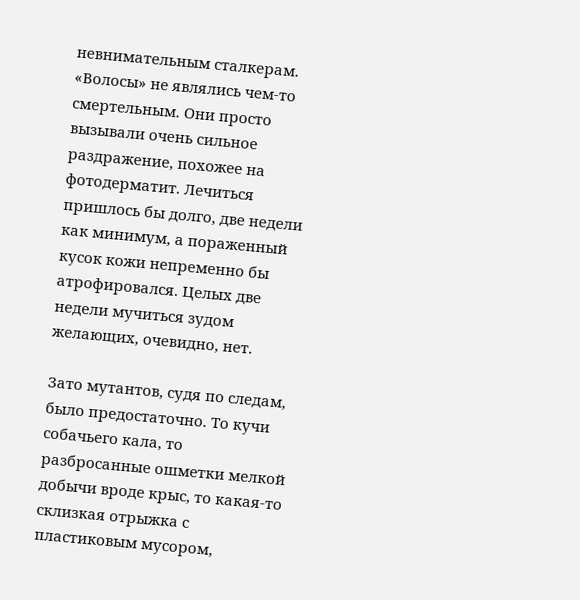невнимательным сталкерам. «Волосы» не являлись чем-то смертельным. Они просто вызывали очень сильное раздражение, похожее на фотодерматит. Лечиться пришлось бы долго, две недели как минимум, а пораженный кусок кожи непременно бы атрофировался. Целых две недели мучиться зудом желающих, очевидно, нет.

Зато мутантов, судя по следам, было предостаточно. То кучи собачьего кала, то разбросанные ошметки мелкой добычи вроде крыс, то какая-то склизкая отрыжка с пластиковым мусором,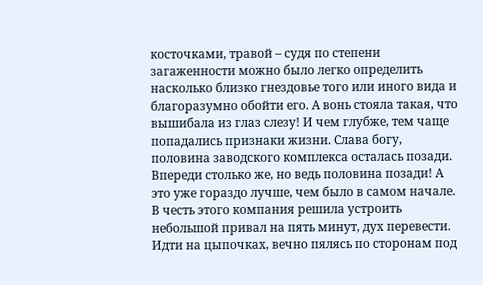косточками, травой – судя по степени загаженности можно было легко определить насколько близко гнездовье того или иного вида и благоразумно обойти его. А вонь стояла такая, что вышибала из глаз слезу! И чем глубже, тем чаще попадались признаки жизни. Слава богу, половина заводского комплекса осталась позади. Впереди столько же, но ведь половина позади! А это уже гораздо лучше, чем было в самом начале. В честь этого компания решила устроить небольшой привал на пять минут, дух перевести. Идти на цыпочках, вечно пялясь по сторонам под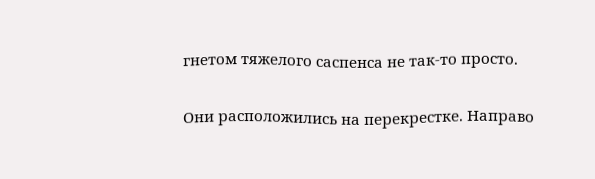гнетом тяжелого саспенса не так-то просто.

Они расположились на перекрестке. Направо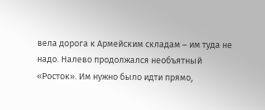вела дорога к Армейским складам – им туда не надо. Налево продолжался необъятный «Росток». Им нужно было идти прямо,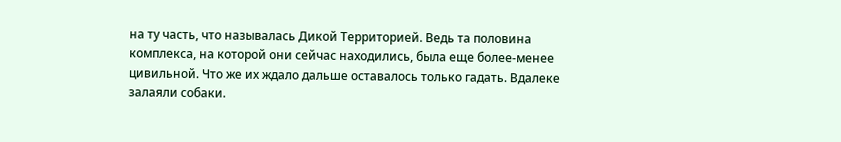на ту часть, что называлась Дикой Территорией. Ведь та половина комплекса, на которой они сейчас находились, была еще более-менее цивильной. Что же их ждало дальше оставалось только гадать. Вдалеке залаяли собаки.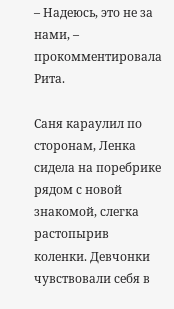– Надеюсь, это не за нами, – прокомментировала Рита.

Саня караулил по сторонам, Ленка сидела на поребрике рядом с новой знакомой, слегка растопырив коленки. Девчонки чувствовали себя в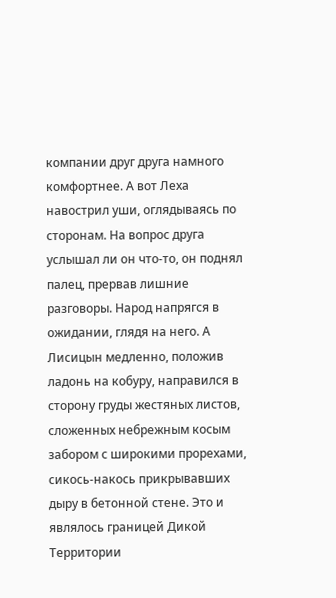компании друг друга намного комфортнее. А вот Леха навострил уши, оглядываясь по сторонам. На вопрос друга услышал ли он что-то, он поднял палец, прервав лишние разговоры. Народ напрягся в ожидании, глядя на него. А Лисицын медленно, положив ладонь на кобуру, направился в сторону груды жестяных листов, сложенных небрежным косым забором с широкими прорехами, сикось-накось прикрывавших дыру в бетонной стене. Это и являлось границей Дикой Территории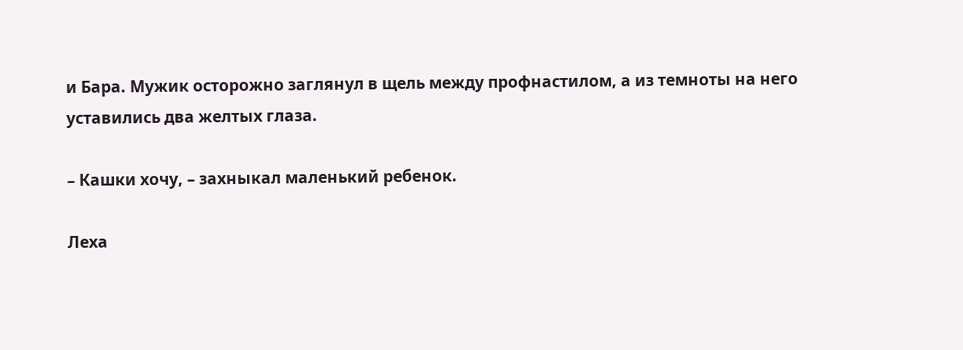и Бара. Мужик осторожно заглянул в щель между профнастилом, а из темноты на него уставились два желтых глаза.

– Кашки хочу, – захныкал маленький ребенок.

Леха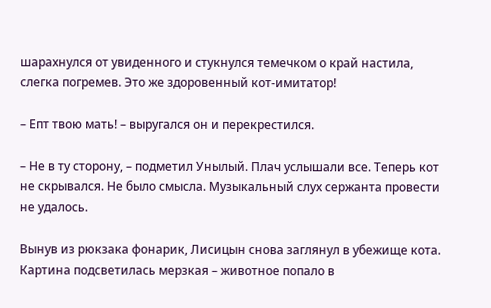шарахнулся от увиденного и стукнулся темечком о край настила, слегка погремев. Это же здоровенный кот-имитатор!

– Епт твою мать! – выругался он и перекрестился.

– Не в ту сторону, – подметил Унылый. Плач услышали все. Теперь кот не скрывался. Не было смысла. Музыкальный слух сержанта провести не удалось.

Вынув из рюкзака фонарик, Лисицын снова заглянул в убежище кота. Картина подсветилась мерзкая – животное попало в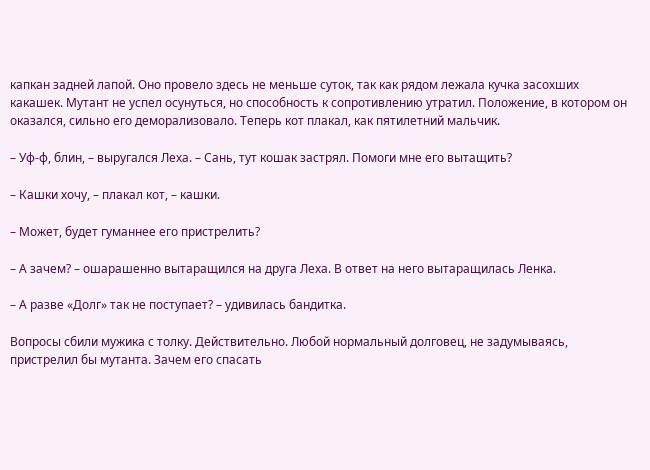капкан задней лапой. Оно провело здесь не меньше суток, так как рядом лежала кучка засохших какашек. Мутант не успел осунуться, но способность к сопротивлению утратил. Положение, в котором он оказался, сильно его деморализовало. Теперь кот плакал, как пятилетний мальчик.

– Уф-ф, блин, – выругался Леха. – Сань, тут кошак застрял. Помоги мне его вытащить?

– Кашки хочу, – плакал кот, – кашки.

– Может, будет гуманнее его пристрелить?

– А зачем? – ошарашенно вытаращился на друга Леха. В ответ на него вытаращилась Ленка.

– А разве «Долг» так не поступает? – удивилась бандитка.

Вопросы сбили мужика с толку. Действительно. Любой нормальный долговец, не задумываясь, пристрелил бы мутанта. Зачем его спасать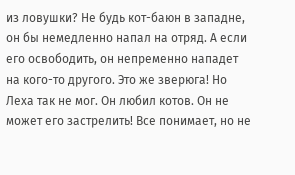из ловушки? Не будь кот-баюн в западне, он бы немедленно напал на отряд. А если его освободить, он непременно нападет на кого-то другого. Это же зверюга! Но Леха так не мог. Он любил котов. Он не может его застрелить! Все понимает, но не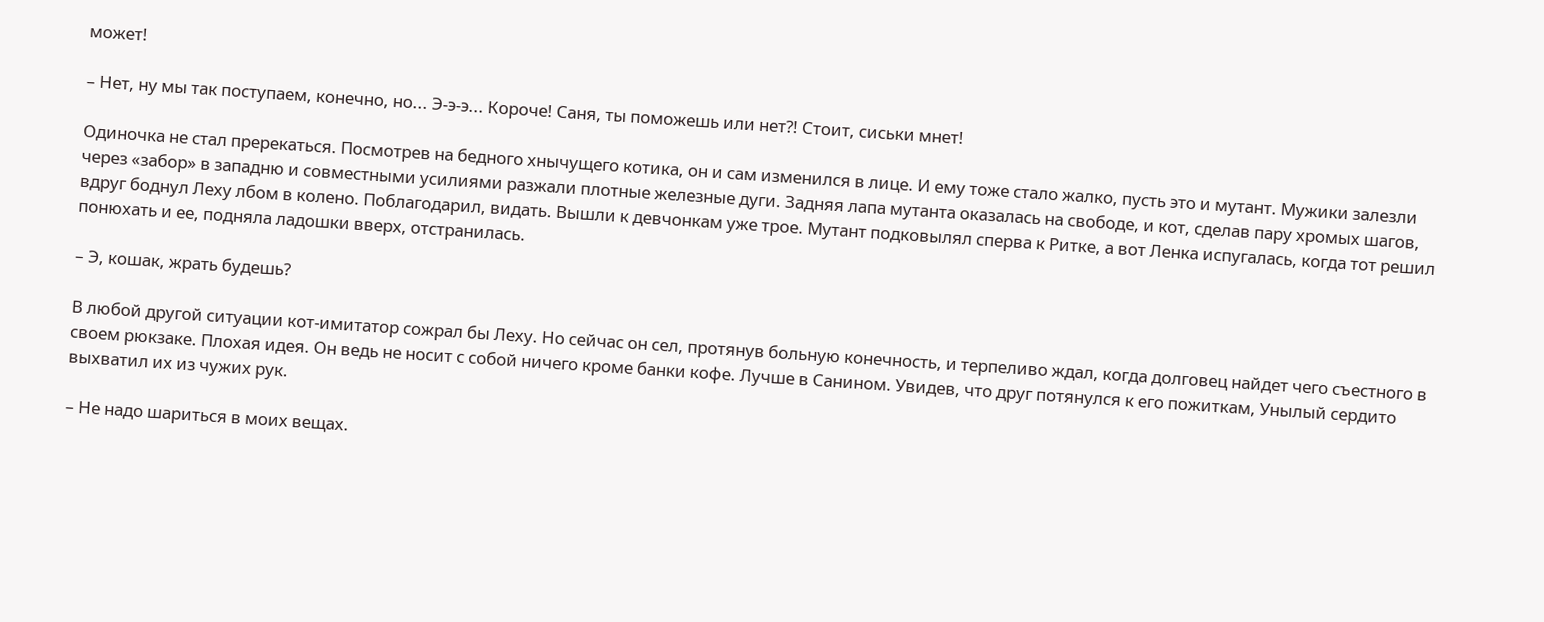может!

– Нет, ну мы так поступаем, конечно, но... Э-э-э... Короче! Саня, ты поможешь или нет?! Стоит, сиськи мнет!

Одиночка не стал пререкаться. Посмотрев на бедного хнычущего котика, он и сам изменился в лице. И ему тоже стало жалко, пусть это и мутант. Мужики залезли через «забор» в западню и совместными усилиями разжали плотные железные дуги. Задняя лапа мутанта оказалась на свободе, и кот, сделав пару хромых шагов, вдруг боднул Леху лбом в колено. Поблагодарил, видать. Вышли к девчонкам уже трое. Мутант подковылял сперва к Ритке, а вот Ленка испугалась, когда тот решил понюхать и ее, подняла ладошки вверх, отстранилась.

– Э, кошак, жрать будешь?

В любой другой ситуации кот-имитатор сожрал бы Леху. Но сейчас он сел, протянув больную конечность, и терпеливо ждал, когда долговец найдет чего съестного в своем рюкзаке. Плохая идея. Он ведь не носит с собой ничего кроме банки кофе. Лучше в Санином. Увидев, что друг потянулся к его пожиткам, Унылый сердито выхватил их из чужих рук.

– Не надо шариться в моих вещах.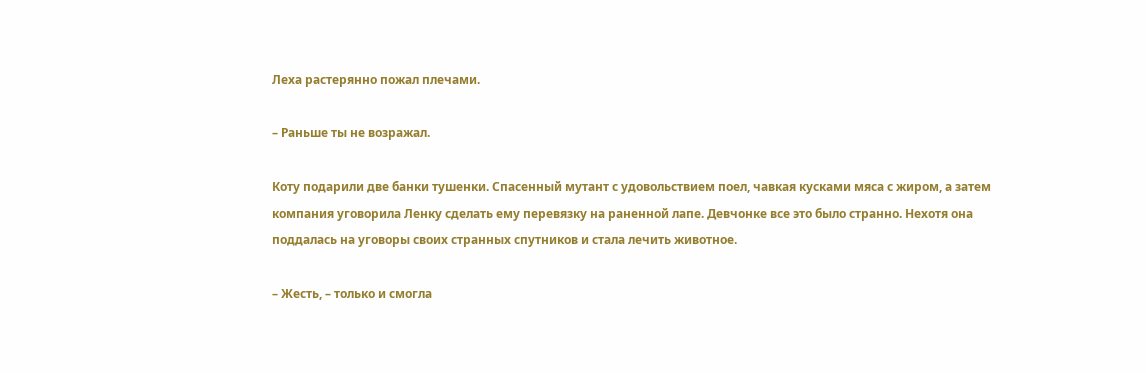Леха растерянно пожал плечами.

– Раньше ты не возражал.

Коту подарили две банки тушенки. Спасенный мутант с удовольствием поел, чавкая кусками мяса с жиром, а затем компания уговорила Ленку сделать ему перевязку на раненной лапе. Девчонке все это было странно. Нехотя она поддалась на уговоры своих странных спутников и стала лечить животное.

– Жесть, – только и смогла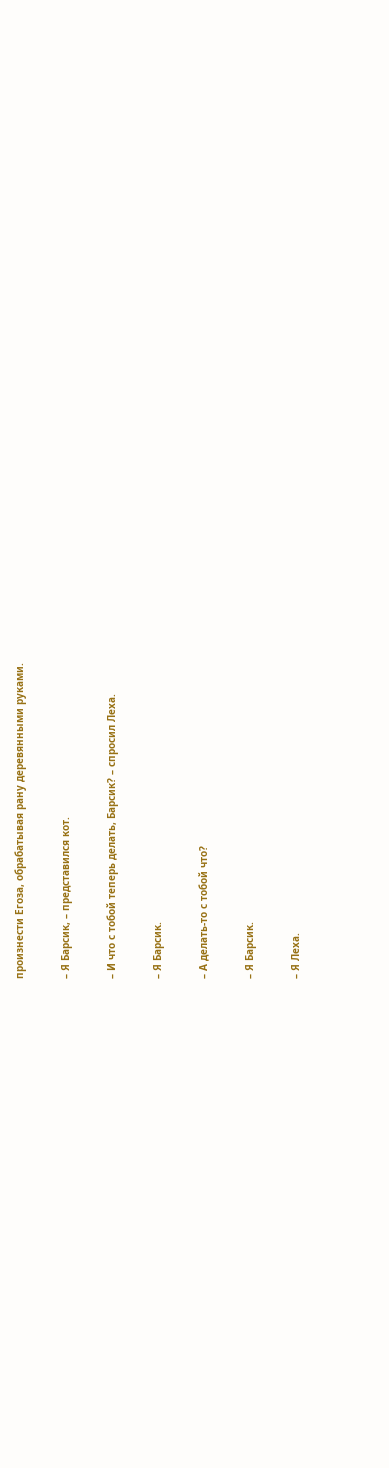произнести Егоза, обрабатывая рану деревянными руками.

– Я Барсик, – представился кот.

– И что с тобой теперь делать, Барсик? – спросил Леха.

– Я Барсик.

– А делать-то с тобой что?

– Я Барсик.

– Я Леха.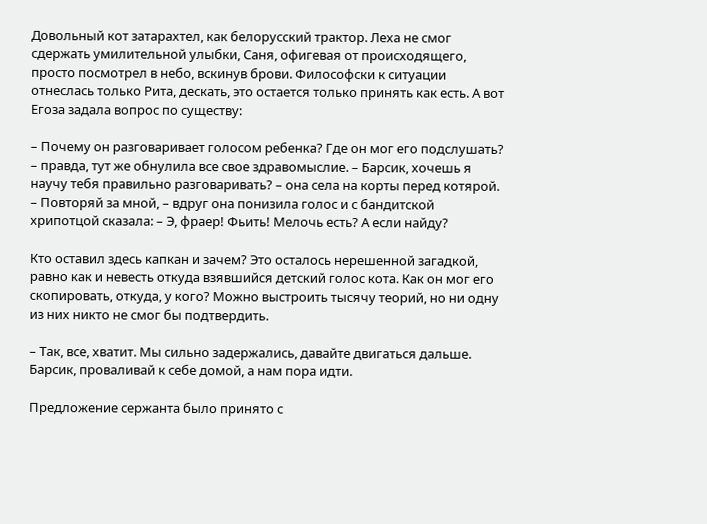Довольный кот затарахтел, как белорусский трактор. Леха не смог сдержать умилительной улыбки, Саня, офигевая от происходящего, просто посмотрел в небо, вскинув брови. Философски к ситуации отнеслась только Рита, дескать, это остается только принять как есть. А вот Егоза задала вопрос по существу:

– Почему он разговаривает голосом ребенка? Где он мог его подслушать? – правда, тут же обнулила все свое здравомыслие. – Барсик, хочешь я научу тебя правильно разговаривать? – она села на корты перед котярой. – Повторяй за мной, – вдруг она понизила голос и с бандитской хрипотцой сказала: – Э, фраер! Фьить! Мелочь есть? А если найду?

Кто оставил здесь капкан и зачем? Это осталось нерешенной загадкой, равно как и невесть откуда взявшийся детский голос кота. Как он мог его скопировать, откуда, у кого? Можно выстроить тысячу теорий, но ни одну из них никто не смог бы подтвердить.

– Так, все, хватит. Мы сильно задержались, давайте двигаться дальше. Барсик, проваливай к себе домой, а нам пора идти.

Предложение сержанта было принято с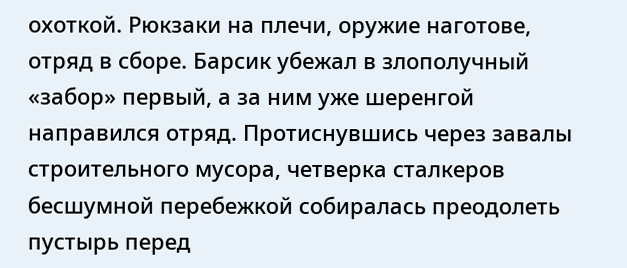охоткой. Рюкзаки на плечи, оружие наготове, отряд в сборе. Барсик убежал в злополучный «забор» первый, а за ним уже шеренгой направился отряд. Протиснувшись через завалы строительного мусора, четверка сталкеров бесшумной перебежкой собиралась преодолеть пустырь перед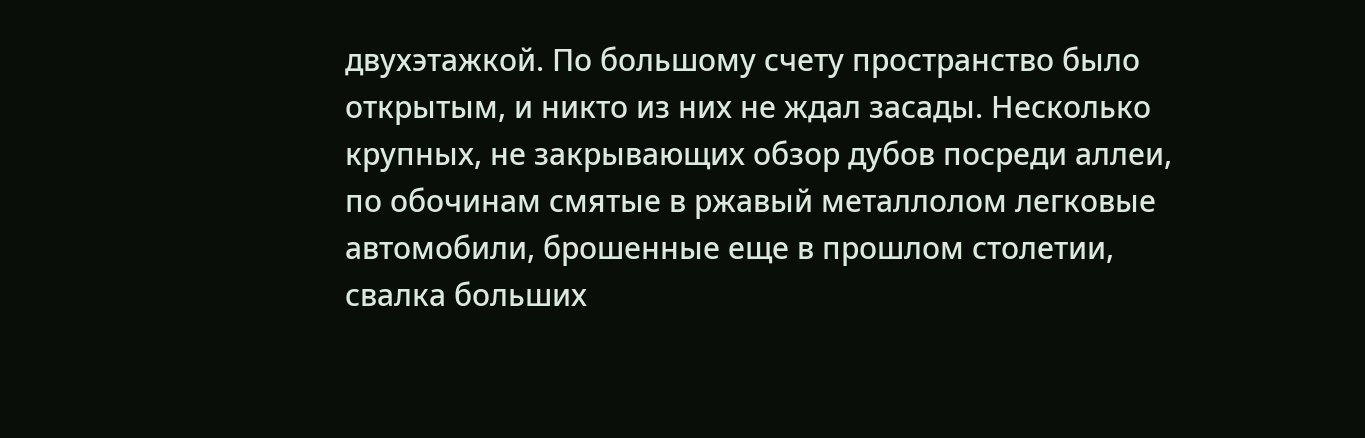двухэтажкой. По большому счету пространство было открытым, и никто из них не ждал засады. Несколько крупных, не закрывающих обзор дубов посреди аллеи, по обочинам смятые в ржавый металлолом легковые автомобили, брошенные еще в прошлом столетии, свалка больших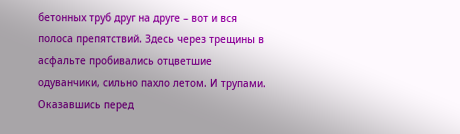бетонных труб друг на друге – вот и вся полоса препятствий. Здесь через трещины в асфальте пробивались отцветшие одуванчики, сильно пахло летом. И трупами. Оказавшись перед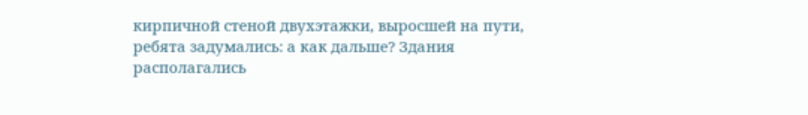кирпичной стеной двухэтажки, выросшей на пути, ребята задумались: а как дальше? Здания располагались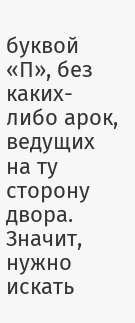буквой «П», без каких-либо арок, ведущих на ту сторону двора. Значит, нужно искать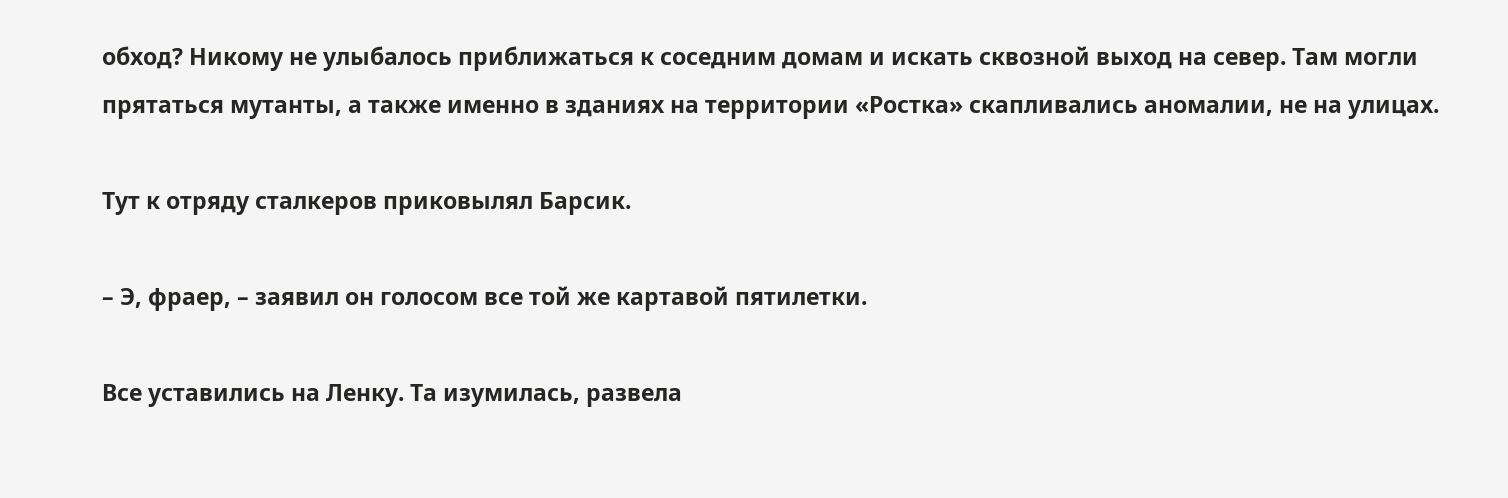обход? Никому не улыбалось приближаться к соседним домам и искать сквозной выход на север. Там могли прятаться мутанты, а также именно в зданиях на территории «Ростка» скапливались аномалии, не на улицах.

Тут к отряду сталкеров приковылял Барсик.

– Э, фраер, – заявил он голосом все той же картавой пятилетки.

Все уставились на Ленку. Та изумилась, развела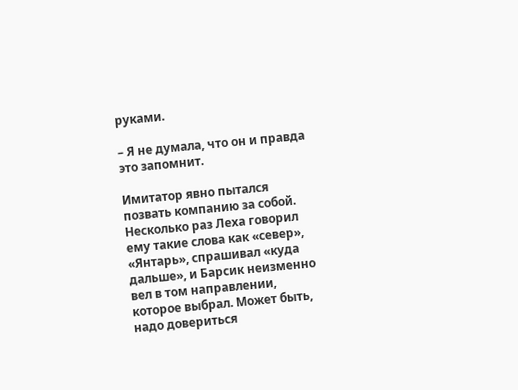руками.

– Я не думала, что он и правда это запомнит.

Имитатор явно пытался позвать компанию за собой. Несколько раз Леха говорил ему такие слова как «север», «Янтарь», спрашивал «куда дальше», и Барсик неизменно вел в том направлении, которое выбрал. Может быть, надо довериться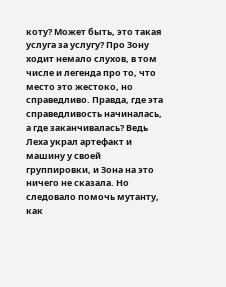коту? Может быть, это такая услуга за услугу? Про Зону ходит немало слухов, в том числе и легенда про то, что место это жестоко, но справедливо. Правда, где эта справедливость начиналась, а где заканчивалась? Ведь Леха украл артефакт и машину у своей группировки, и Зона на это ничего не сказала. Но следовало помочь мутанту, как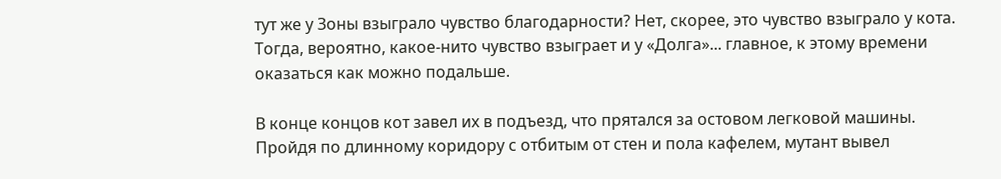тут же у Зоны взыграло чувство благодарности? Нет, скорее, это чувство взыграло у кота. Тогда, вероятно, какое-нито чувство взыграет и у «Долга»... главное, к этому времени оказаться как можно подальше.

В конце концов кот завел их в подъезд, что прятался за остовом легковой машины. Пройдя по длинному коридору с отбитым от стен и пола кафелем, мутант вывел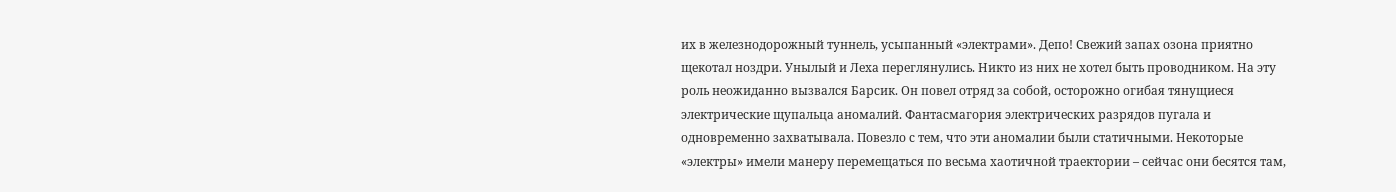их в железнодорожный туннель, усыпанный «электрами». Депо! Свежий запах озона приятно щекотал ноздри. Унылый и Леха переглянулись. Никто из них не хотел быть проводником. На эту роль неожиданно вызвался Барсик. Он повел отряд за собой, осторожно огибая тянущиеся электрические щупальца аномалий. Фантасмагория электрических разрядов пугала и одновременно захватывала. Повезло с тем, что эти аномалии были статичными. Некоторые «электры» имели манеру перемещаться по весьма хаотичной траектории – сейчас они бесятся там,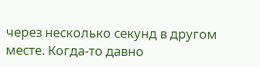через несколько секунд в другом месте. Когда-то давно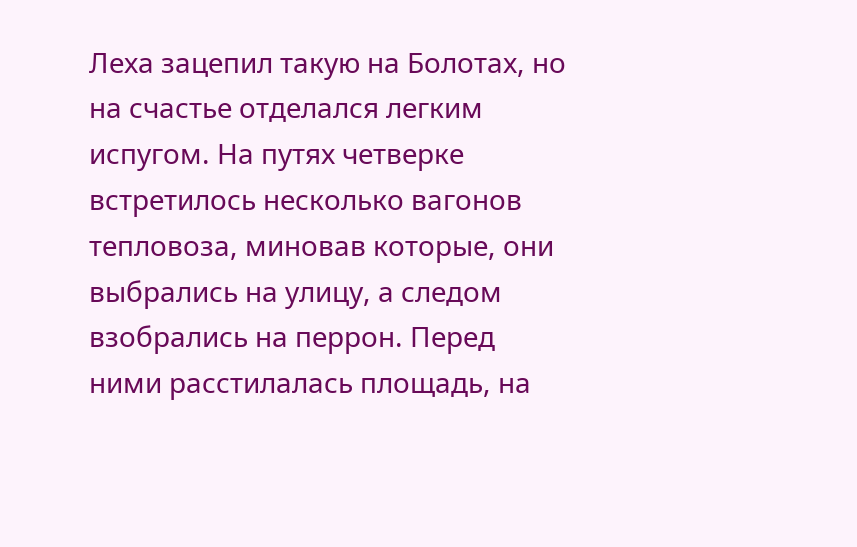Леха зацепил такую на Болотах, но на счастье отделался легким испугом. На путях четверке встретилось несколько вагонов тепловоза, миновав которые, они выбрались на улицу, а следом взобрались на перрон. Перед ними расстилалась площадь, на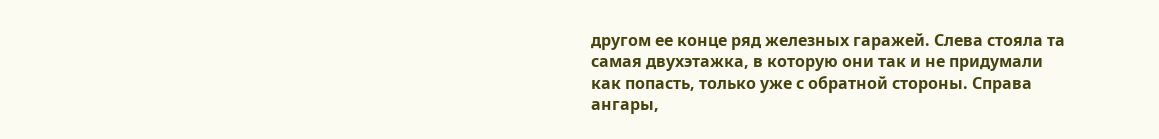другом ее конце ряд железных гаражей. Слева стояла та самая двухэтажка, в которую они так и не придумали как попасть, только уже с обратной стороны. Справа ангары,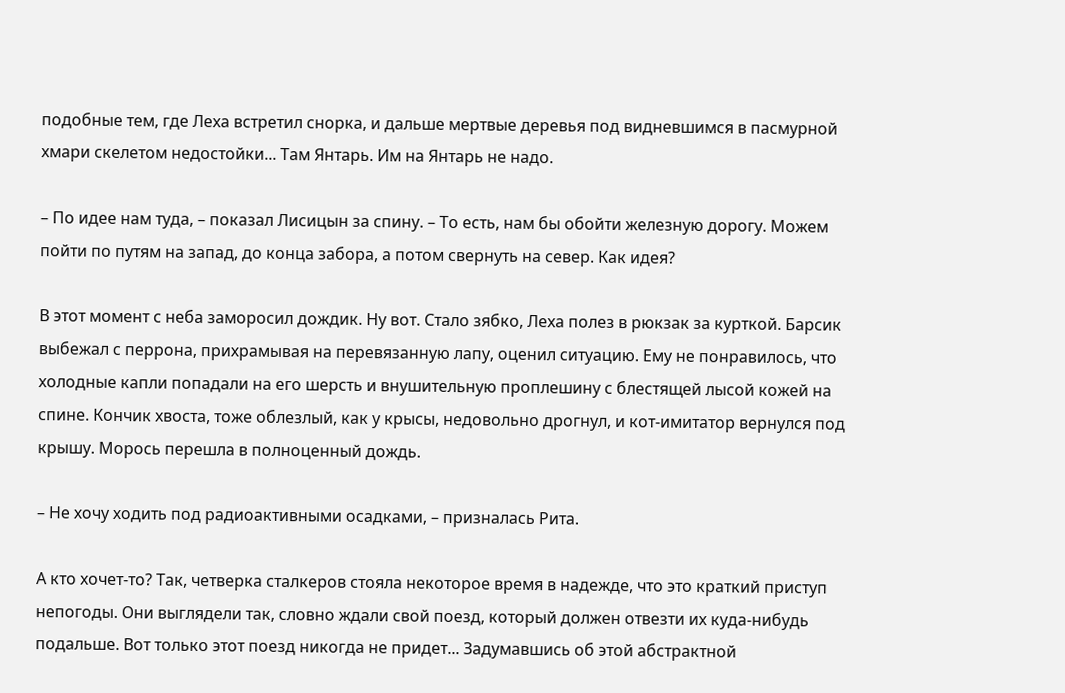подобные тем, где Леха встретил снорка, и дальше мертвые деревья под видневшимся в пасмурной хмари скелетом недостойки... Там Янтарь. Им на Янтарь не надо.

– По идее нам туда, – показал Лисицын за спину. – То есть, нам бы обойти железную дорогу. Можем пойти по путям на запад, до конца забора, а потом свернуть на север. Как идея?

В этот момент с неба заморосил дождик. Ну вот. Стало зябко, Леха полез в рюкзак за курткой. Барсик выбежал с перрона, прихрамывая на перевязанную лапу, оценил ситуацию. Ему не понравилось, что холодные капли попадали на его шерсть и внушительную проплешину с блестящей лысой кожей на спине. Кончик хвоста, тоже облезлый, как у крысы, недовольно дрогнул, и кот-имитатор вернулся под крышу. Морось перешла в полноценный дождь.

– Не хочу ходить под радиоактивными осадками, – призналась Рита.

А кто хочет-то? Так, четверка сталкеров стояла некоторое время в надежде, что это краткий приступ непогоды. Они выглядели так, словно ждали свой поезд, который должен отвезти их куда-нибудь подальше. Вот только этот поезд никогда не придет... Задумавшись об этой абстрактной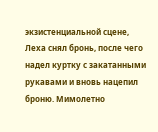экзистенциальной сцене, Леха снял бронь, после чего надел куртку с закатанными рукавами и вновь нацепил броню. Мимолетно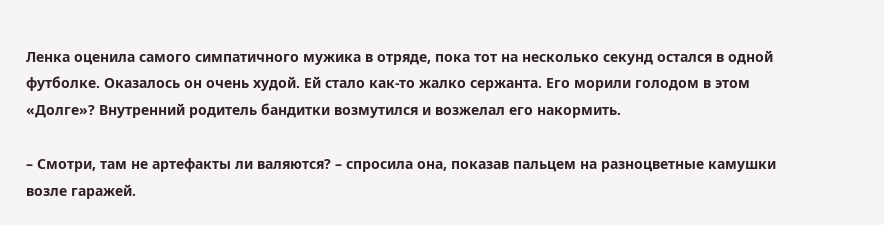Ленка оценила самого симпатичного мужика в отряде, пока тот на несколько секунд остался в одной футболке. Оказалось он очень худой. Ей стало как-то жалко сержанта. Его морили голодом в этом «Долге»? Внутренний родитель бандитки возмутился и возжелал его накормить.

– Смотри, там не артефакты ли валяются? – спросила она, показав пальцем на разноцветные камушки возле гаражей.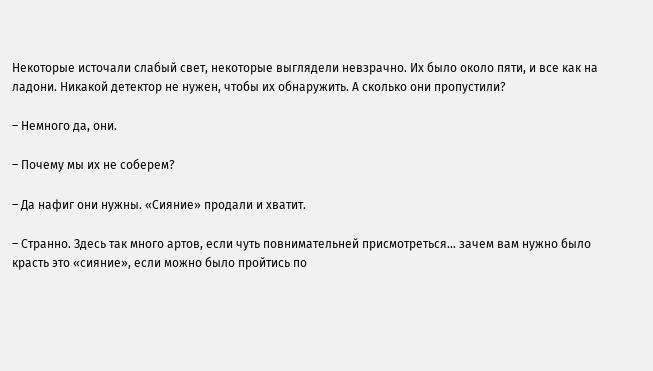Некоторые источали слабый свет, некоторые выглядели невзрачно. Их было около пяти, и все как на ладони. Никакой детектор не нужен, чтобы их обнаружить. А сколько они пропустили?

– Немного да, они.

– Почему мы их не соберем?

– Да нафиг они нужны. «Сияние» продали и хватит.

– Странно. Здесь так много артов, если чуть повнимательней присмотреться... зачем вам нужно было красть это «сияние», если можно было пройтись по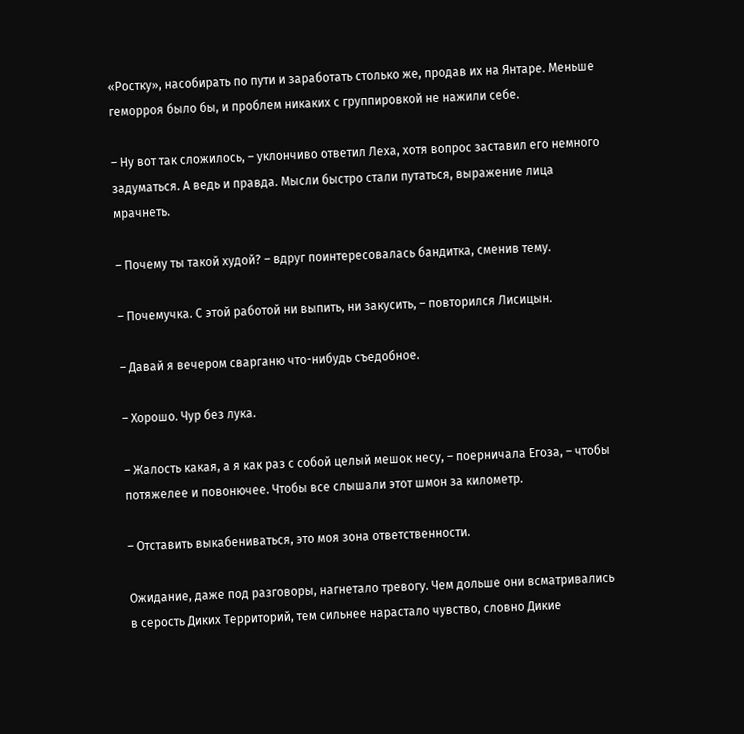«Ростку», насобирать по пути и заработать столько же, продав их на Янтаре. Меньше геморроя было бы, и проблем никаких с группировкой не нажили себе.

– Ну вот так сложилось, – уклончиво ответил Леха, хотя вопрос заставил его немного задуматься. А ведь и правда. Мысли быстро стали путаться, выражение лица мрачнеть.

– Почему ты такой худой? – вдруг поинтересовалась бандитка, сменив тему.

– Почемучка. С этой работой ни выпить, ни закусить, – повторился Лисицын.

– Давай я вечером сварганю что-нибудь съедобное.

– Хорошо. Чур без лука.

– Жалость какая, а я как раз с собой целый мешок несу, – поерничала Егоза, – чтобы потяжелее и повонючее. Чтобы все слышали этот шмон за километр.

– Отставить выкабениваться, это моя зона ответственности.

Ожидание, даже под разговоры, нагнетало тревогу. Чем дольше они всматривались в серость Диких Территорий, тем сильнее нарастало чувство, словно Дикие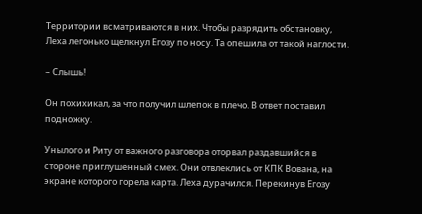Территории всматриваются в них. Чтобы разрядить обстановку, Леха легонько щелкнул Егозу по носу. Та опешила от такой наглости.

– Слышь!

Он похихикал, за что получил шлепок в плечо. В ответ поставил подножку.

Унылого и Риту от важного разговора оторвал раздавшийся в стороне приглушенный смех. Они отвлеклись от КПК Вована, на экране которого горела карта. Леха дурачился. Перекинув Егозу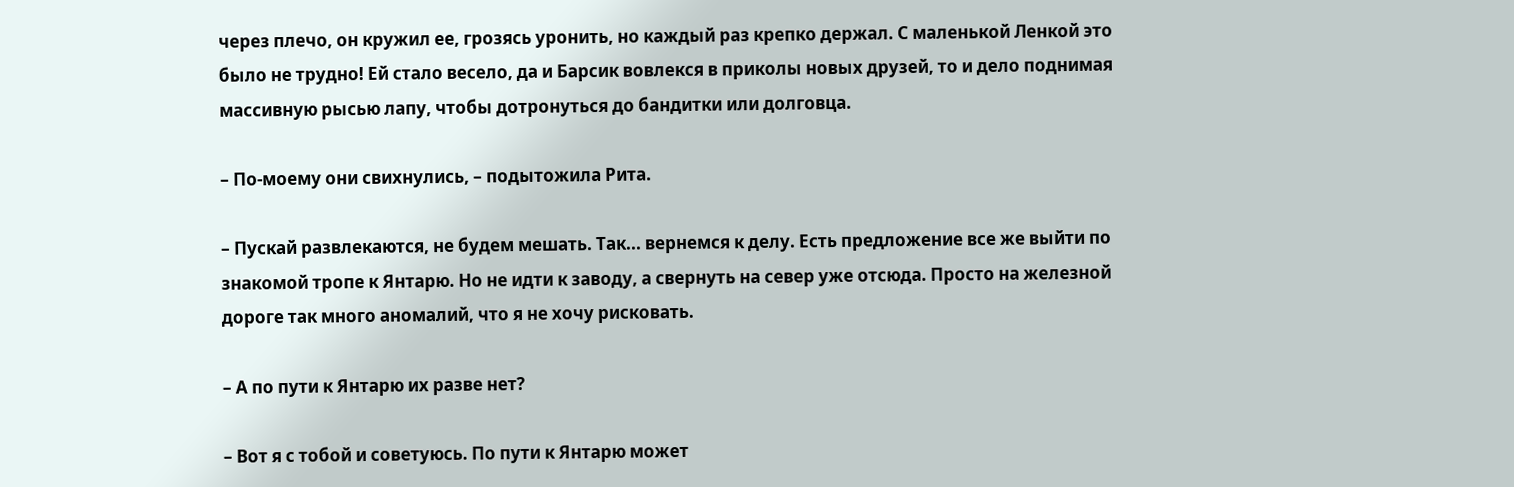через плечо, он кружил ее, грозясь уронить, но каждый раз крепко держал. С маленькой Ленкой это было не трудно! Ей стало весело, да и Барсик вовлекся в приколы новых друзей, то и дело поднимая массивную рысью лапу, чтобы дотронуться до бандитки или долговца.

– По-моему они свихнулись, – подытожила Рита.

– Пускай развлекаются, не будем мешать. Так... вернемся к делу. Есть предложение все же выйти по знакомой тропе к Янтарю. Но не идти к заводу, а свернуть на север уже отсюда. Просто на железной дороге так много аномалий, что я не хочу рисковать.

– А по пути к Янтарю их разве нет?

– Вот я с тобой и советуюсь. По пути к Янтарю может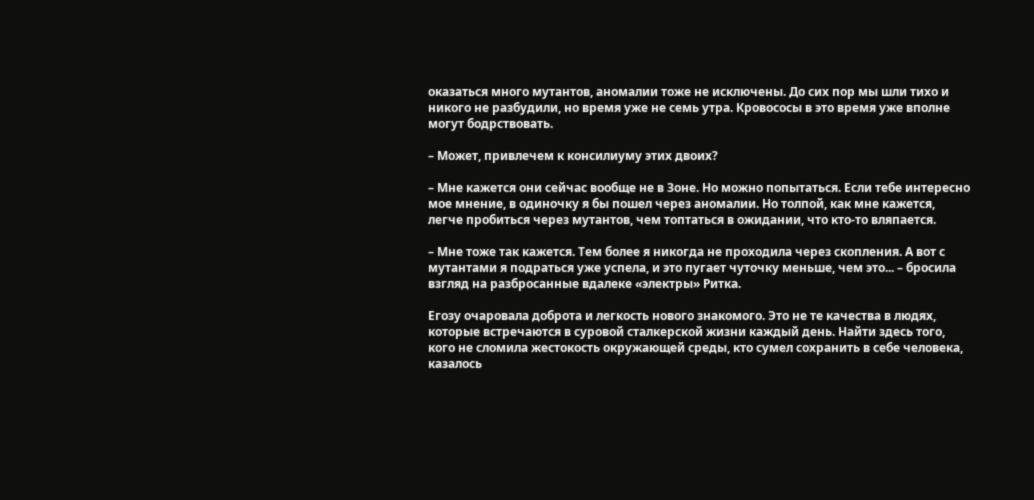оказаться много мутантов, аномалии тоже не исключены. До сих пор мы шли тихо и никого не разбудили, но время уже не семь утра. Кровососы в это время уже вполне могут бодрствовать.

– Может, привлечем к консилиуму этих двоих?

– Мне кажется они сейчас вообще не в Зоне. Но можно попытаться. Если тебе интересно мое мнение, в одиночку я бы пошел через аномалии. Но толпой, как мне кажется, легче пробиться через мутантов, чем топтаться в ожидании, что кто-то вляпается.

– Мне тоже так кажется. Тем более я никогда не проходила через скопления. А вот с мутантами я подраться уже успела, и это пугает чуточку меньше, чем это... – бросила взгляд на разбросанные вдалеке «электры» Ритка.

Егозу очаровала доброта и легкость нового знакомого. Это не те качества в людях, которые встречаются в суровой сталкерской жизни каждый день. Найти здесь того, кого не сломила жестокость окружающей среды, кто сумел сохранить в себе человека, казалось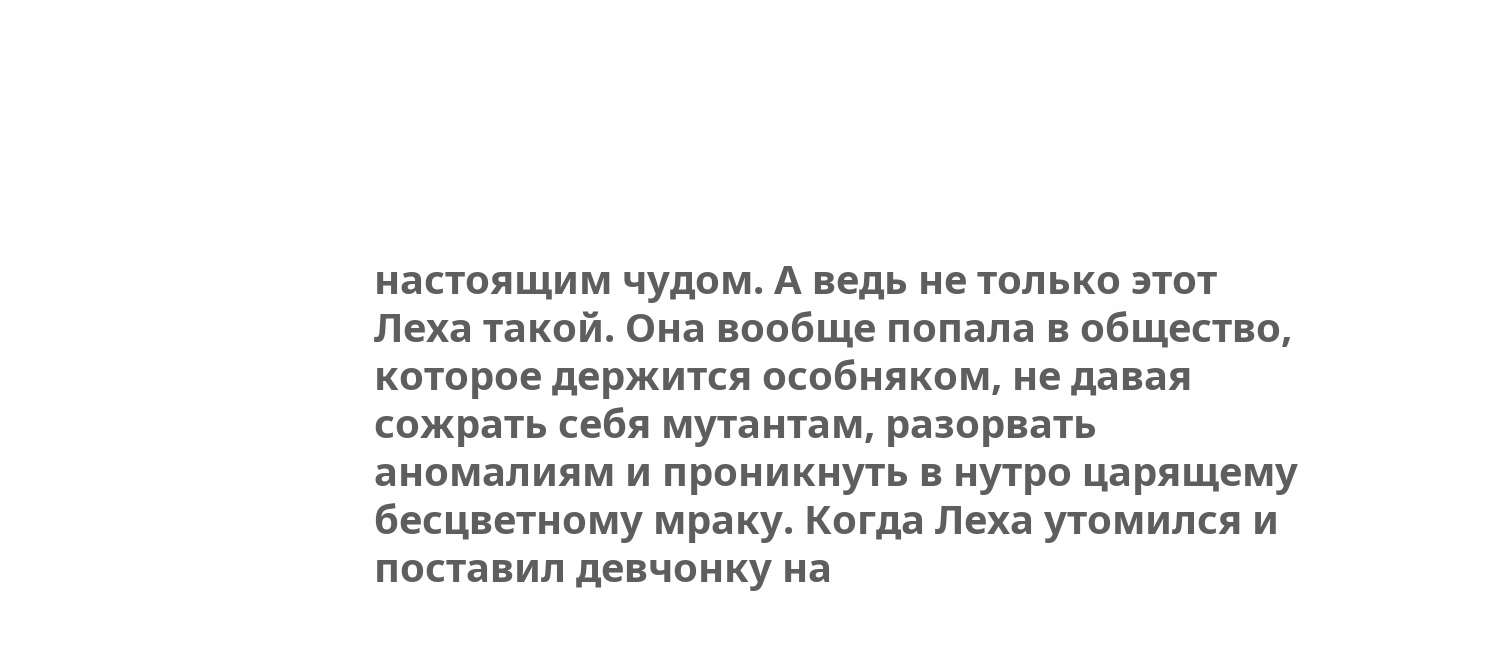настоящим чудом. А ведь не только этот Леха такой. Она вообще попала в общество, которое держится особняком, не давая сожрать себя мутантам, разорвать аномалиям и проникнуть в нутро царящему бесцветному мраку. Когда Леха утомился и поставил девчонку на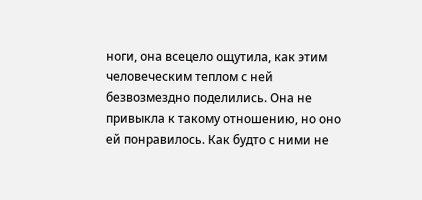ноги, она всецело ощутила, как этим человеческим теплом с ней безвозмездно поделились. Она не привыкла к такому отношению, но оно ей понравилось. Как будто с ними не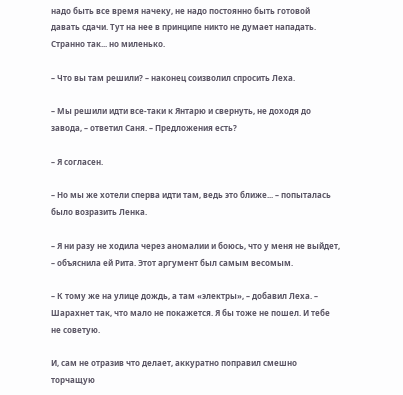надо быть все время начеку, не надо постоянно быть готовой давать сдачи. Тут на нее в принципе никто не думает нападать. Странно так... но миленько.

– Что вы там решили? – наконец соизволил спросить Леха.

– Мы решили идти все-таки к Янтарю и свернуть, не доходя до завода, – ответил Саня. – Предложения есть?

– Я согласен.

– Но мы же хотели сперва идти там, ведь это ближе... – попыталась было возразить Ленка.

– Я ни разу не ходила через аномалии и боюсь, что у меня не выйдет, – объяснила ей Рита. Этот аргумент был самым весомым.

– К тому же на улице дождь, а там «электры», – добавил Леха. – Шарахнет так, что мало не покажется. Я бы тоже не пошел. И тебе не советую.

И, сам не отразив что делает, аккуратно поправил смешно торчащую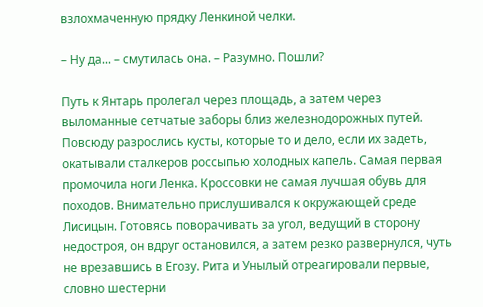взлохмаченную прядку Ленкиной челки.

– Ну да... – смутилась она. – Разумно. Пошли?

Путь к Янтарь пролегал через площадь, а затем через выломанные сетчатые заборы близ железнодорожных путей. Повсюду разрослись кусты, которые то и дело, если их задеть, окатывали сталкеров россыпью холодных капель. Самая первая промочила ноги Ленка. Кроссовки не самая лучшая обувь для походов. Внимательно прислушивался к окружающей среде Лисицын. Готовясь поворачивать за угол, ведущий в сторону недостроя, он вдруг остановился, а затем резко развернулся, чуть не врезавшись в Егозу. Рита и Унылый отреагировали первые, словно шестерни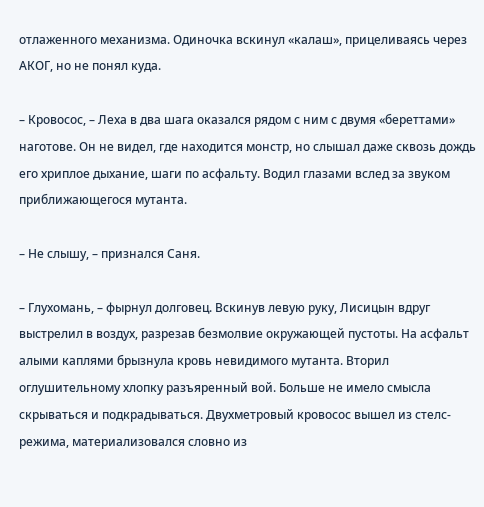отлаженного механизма. Одиночка вскинул «калаш», прицеливаясь через АКОГ, но не понял куда.

– Кровосос, – Леха в два шага оказался рядом с ним с двумя «береттами» наготове. Он не видел, где находится монстр, но слышал даже сквозь дождь его хриплое дыхание, шаги по асфальту. Водил глазами вслед за звуком приближающегося мутанта.

– Не слышу, – признался Саня.

– Глухомань, – фырнул долговец. Вскинув левую руку, Лисицын вдруг выстрелил в воздух, разрезав безмолвие окружающей пустоты. На асфальт алыми каплями брызнула кровь невидимого мутанта. Вторил оглушительному хлопку разъяренный вой. Больше не имело смысла скрываться и подкрадываться. Двухметровый кровосос вышел из стелс-режима, материализовался словно из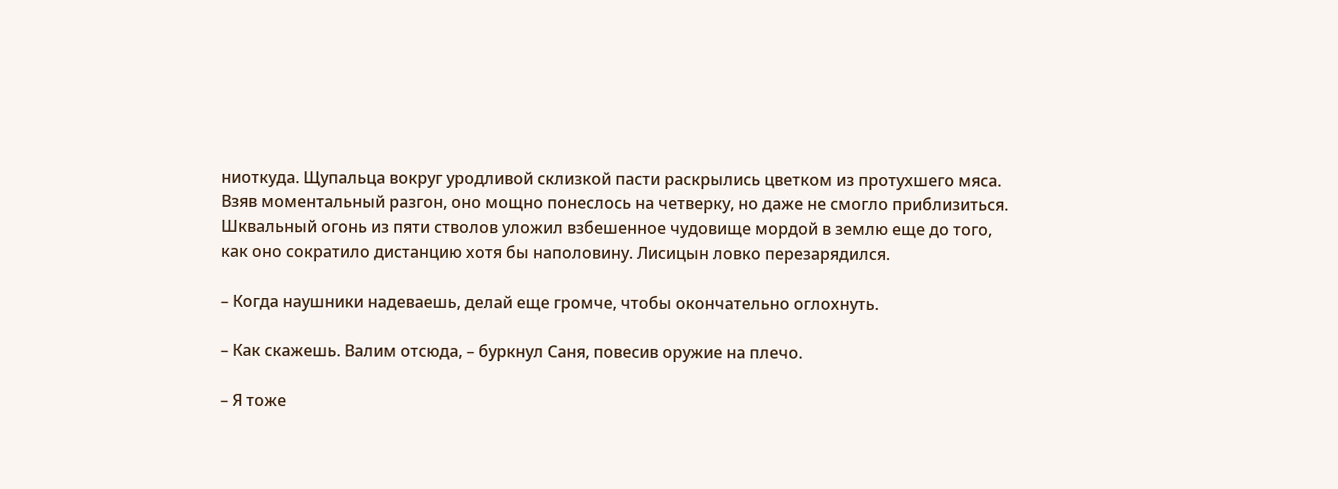ниоткуда. Щупальца вокруг уродливой склизкой пасти раскрылись цветком из протухшего мяса. Взяв моментальный разгон, оно мощно понеслось на четверку, но даже не смогло приблизиться. Шквальный огонь из пяти стволов уложил взбешенное чудовище мордой в землю еще до того, как оно сократило дистанцию хотя бы наполовину. Лисицын ловко перезарядился.

– Когда наушники надеваешь, делай еще громче, чтобы окончательно оглохнуть.

– Как скажешь. Валим отсюда, – буркнул Саня, повесив оружие на плечо.

– Я тоже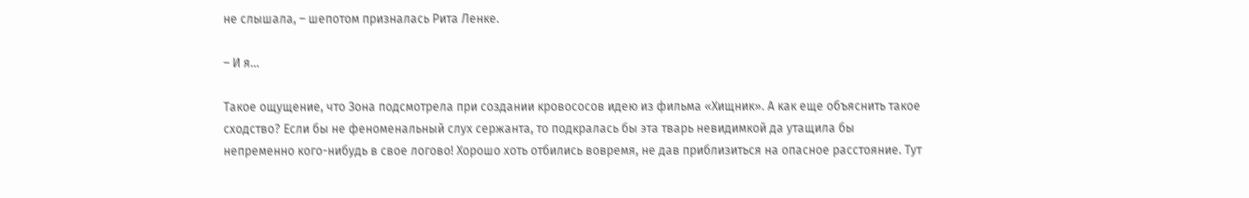не слышала, – шепотом призналась Рита Ленке.

– И я...

Такое ощущение, что Зона подсмотрела при создании кровососов идею из фильма «Хищник». А как еще объяснить такое сходство? Если бы не феноменальный слух сержанта, то подкралась бы эта тварь невидимкой да утащила бы непременно кого-нибудь в свое логово! Хорошо хоть отбились вовремя, не дав приблизиться на опасное расстояние. Тут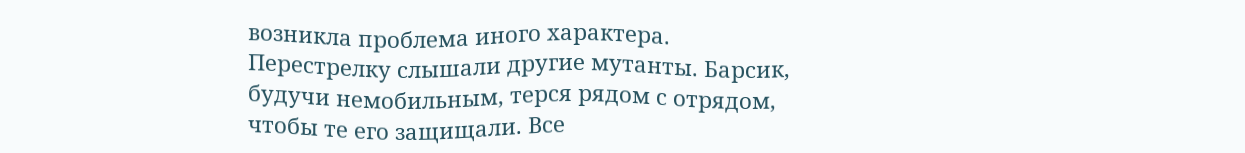возникла проблема иного характера. Перестрелку слышали другие мутанты. Барсик, будучи немобильным, терся рядом с отрядом, чтобы те его защищали. Все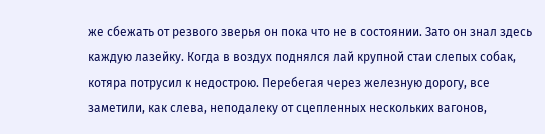же сбежать от резвого зверья он пока что не в состоянии. Зато он знал здесь каждую лазейку. Когда в воздух поднялся лай крупной стаи слепых собак, котяра потрусил к недострою. Перебегая через железную дорогу, все заметили, как слева, неподалеку от сцепленных нескольких вагонов,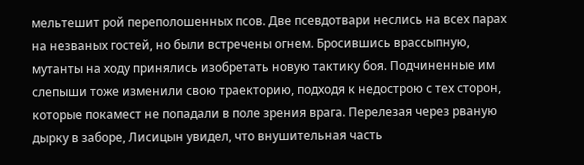мельтешит рой переполошенных псов. Две псевдотвари неслись на всех парах на незваных гостей, но были встречены огнем. Бросившись врассыпную, мутанты на ходу принялись изобретать новую тактику боя. Подчиненные им слепыши тоже изменили свою траекторию, подходя к недострою с тех сторон, которые покамест не попадали в поле зрения врага. Перелезая через рваную дырку в заборе, Лисицын увидел, что внушительная часть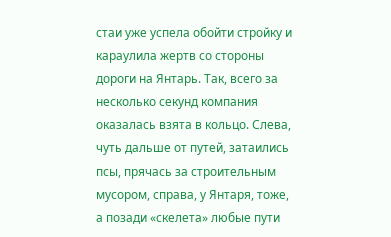стаи уже успела обойти стройку и караулила жертв со стороны дороги на Янтарь. Так, всего за несколько секунд компания оказалась взята в кольцо. Слева, чуть дальше от путей, затаились псы, прячась за строительным мусором, справа, у Янтаря, тоже, а позади «скелета» любые пути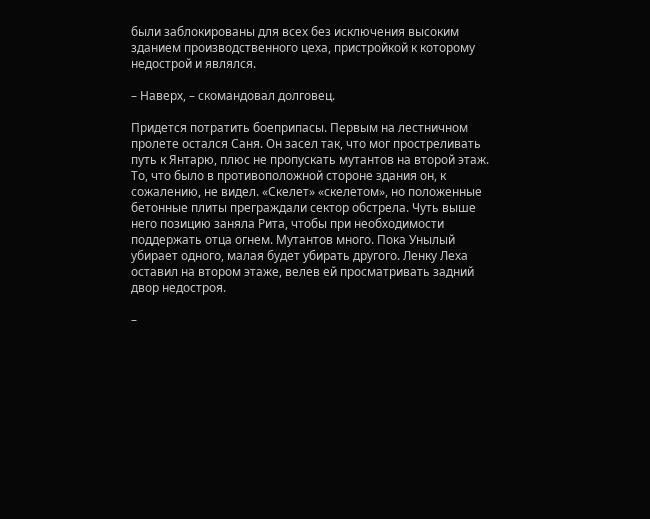были заблокированы для всех без исключения высоким зданием производственного цеха, пристройкой к которому недострой и являлся.

– Наверх, – скомандовал долговец.

Придется потратить боеприпасы. Первым на лестничном пролете остался Саня. Он засел так, что мог простреливать путь к Янтарю, плюс не пропускать мутантов на второй этаж. То, что было в противоположной стороне здания он, к сожалению, не видел. «Скелет» «скелетом», но положенные бетонные плиты преграждали сектор обстрела. Чуть выше него позицию заняла Рита, чтобы при необходимости поддержать отца огнем. Мутантов много. Пока Унылый убирает одного, малая будет убирать другого. Ленку Леха оставил на втором этаже, велев ей просматривать задний двор недостроя.

–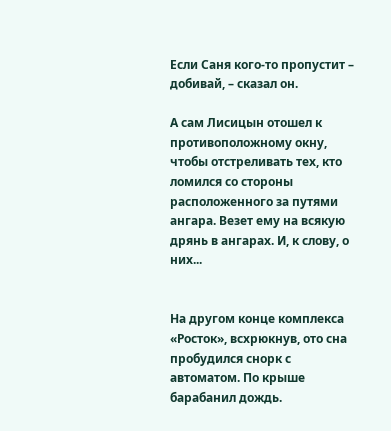Если Саня кого-то пропустит – добивай, – сказал он.

А сам Лисицын отошел к противоположному окну, чтобы отстреливать тех, кто ломился со стороны расположенного за путями ангара. Везет ему на всякую дрянь в ангарах. И, к слову, о них...


На другом конце комплекса «Росток», всхрюкнув, ото сна пробудился снорк с автоматом. По крыше барабанил дождь.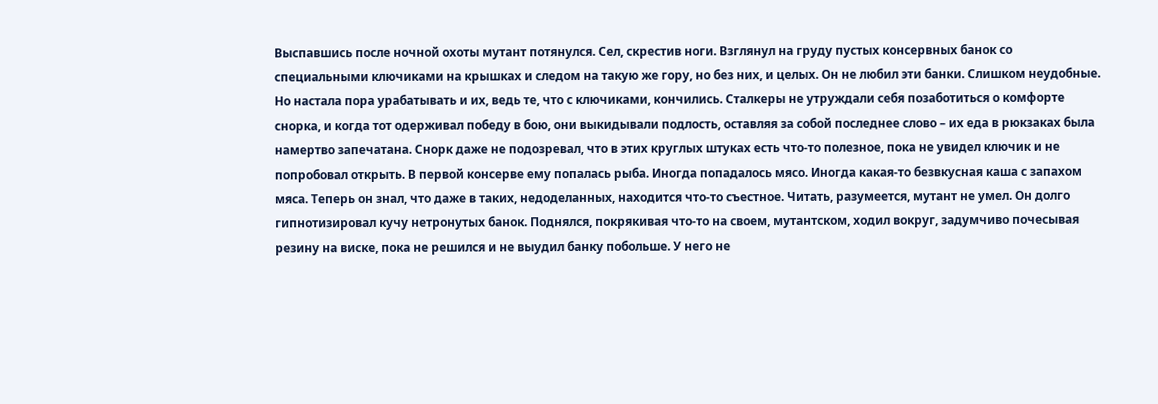Выспавшись после ночной охоты мутант потянулся. Сел, скрестив ноги. Взглянул на груду пустых консервных банок со специальными ключиками на крышках и следом на такую же гору, но без них, и целых. Он не любил эти банки. Слишком неудобные. Но настала пора урабатывать и их, ведь те, что с ключиками, кончились. Сталкеры не утруждали себя позаботиться о комфорте снорка, и когда тот одерживал победу в бою, они выкидывали подлость, оставляя за собой последнее слово – их еда в рюкзаках была намертво запечатана. Снорк даже не подозревал, что в этих круглых штуках есть что-то полезное, пока не увидел ключик и не попробовал открыть. В первой консерве ему попалась рыба. Иногда попадалось мясо. Иногда какая-то безвкусная каша с запахом мяса. Теперь он знал, что даже в таких, недоделанных, находится что-то съестное. Читать, разумеется, мутант не умел. Он долго гипнотизировал кучу нетронутых банок. Поднялся, покрякивая что-то на своем, мутантском, ходил вокруг, задумчиво почесывая резину на виске, пока не решился и не выудил банку побольше. У него не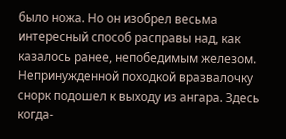было ножа. Но он изобрел весьма интересный способ расправы над, как казалось ранее, непобедимым железом. Непринужденной походкой вразвалочку снорк подошел к выходу из ангара. Здесь когда-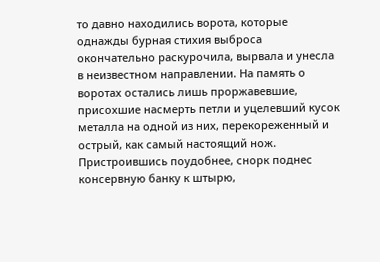то давно находились ворота, которые однажды бурная стихия выброса окончательно раскурочила, вырвала и унесла в неизвестном направлении. На память о воротах остались лишь проржавевшие, присохшие насмерть петли и уцелевший кусок металла на одной из них, перекореженный и острый, как самый настоящий нож. Пристроившись поудобнее, снорк поднес консервную банку к штырю,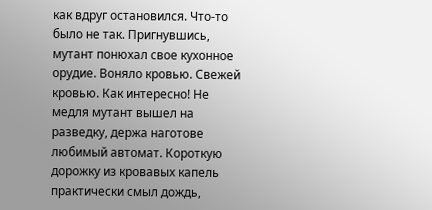как вдруг остановился. Что-то было не так. Пригнувшись, мутант понюхал свое кухонное орудие. Воняло кровью. Свежей кровью. Как интересно! Не медля мутант вышел на разведку, держа наготове любимый автомат. Короткую дорожку из кровавых капель практически смыл дождь,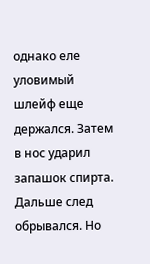однако еле уловимый шлейф еще держался. Затем в нос ударил запашок спирта. Дальше след обрывался. Но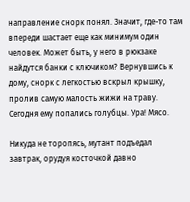направление снорк понял. Значит, где-то там впереди шастает еще как минимум один человек. Может быть, у него в рюкзаке найдутся банки с ключиком? Вернувшись к дому, снорк с легкостью вскрыл крышку, пролив самую малость жижи на траву. Сегодня ему попались голубцы. Ура! Мясо.

Никуда не торопясь, мутант подъедал завтрак, орудуя косточкой давно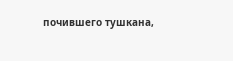почившего тушкана,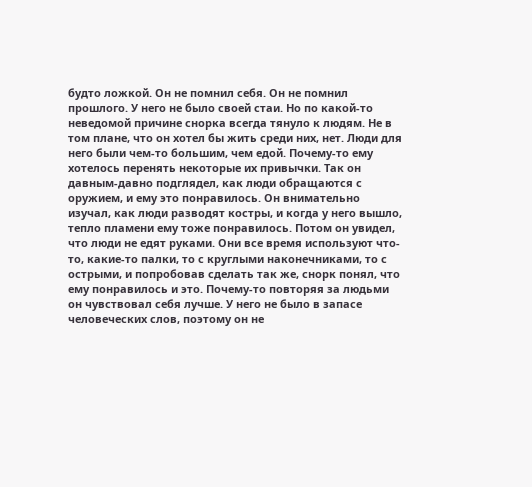будто ложкой. Он не помнил себя. Он не помнил прошлого. У него не было своей стаи. Но по какой-то неведомой причине снорка всегда тянуло к людям. Не в том плане, что он хотел бы жить среди них, нет. Люди для него были чем-то большим, чем едой. Почему-то ему хотелось перенять некоторые их привычки. Так он давным-давно подглядел, как люди обращаются с оружием, и ему это понравилось. Он внимательно изучал, как люди разводят костры, и когда у него вышло, тепло пламени ему тоже понравилось. Потом он увидел, что люди не едят руками. Они все время используют что-то, какие-то палки, то с круглыми наконечниками, то с острыми, и попробовав сделать так же, снорк понял, что ему понравилось и это. Почему-то повторяя за людьми он чувствовал себя лучше. У него не было в запасе человеческих слов, поэтому он не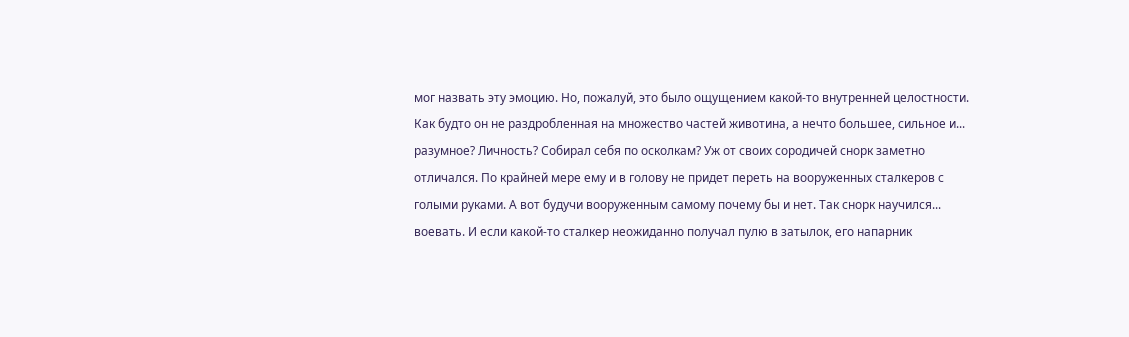мог назвать эту эмоцию. Но, пожалуй, это было ощущением какой-то внутренней целостности. Как будто он не раздробленная на множество частей животина, а нечто большее, сильное и... разумное? Личность? Собирал себя по осколкам? Уж от своих сородичей снорк заметно отличался. По крайней мере ему и в голову не придет переть на вооруженных сталкеров с голыми руками. А вот будучи вооруженным самому почему бы и нет. Так снорк научился... воевать. И если какой-то сталкер неожиданно получал пулю в затылок, его напарник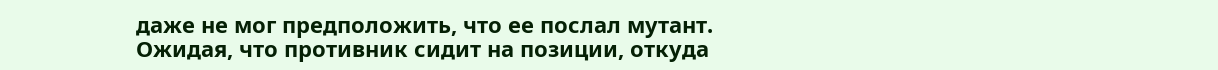даже не мог предположить, что ее послал мутант. Ожидая, что противник сидит на позиции, откуда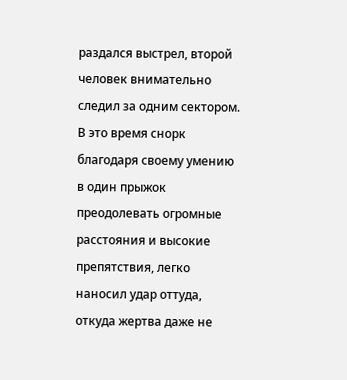раздался выстрел, второй человек внимательно следил за одним сектором. В это время снорк благодаря своему умению в один прыжок преодолевать огромные расстояния и высокие препятствия, легко наносил удар оттуда, откуда жертва даже не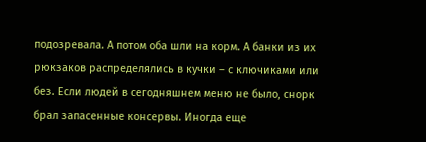подозревала. А потом оба шли на корм. А банки из их рюкзаков распределялись в кучки – с ключиками или без. Если людей в сегодняшнем меню не было, снорк брал запасенные консервы. Иногда еще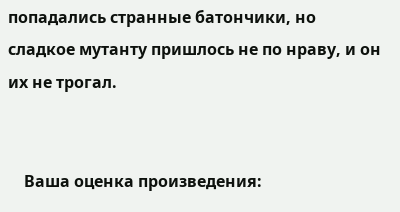попадались странные батончики, но сладкое мутанту пришлось не по нраву, и он их не трогал.


    Ваша оценка произведения: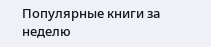Популярные книги за неделю